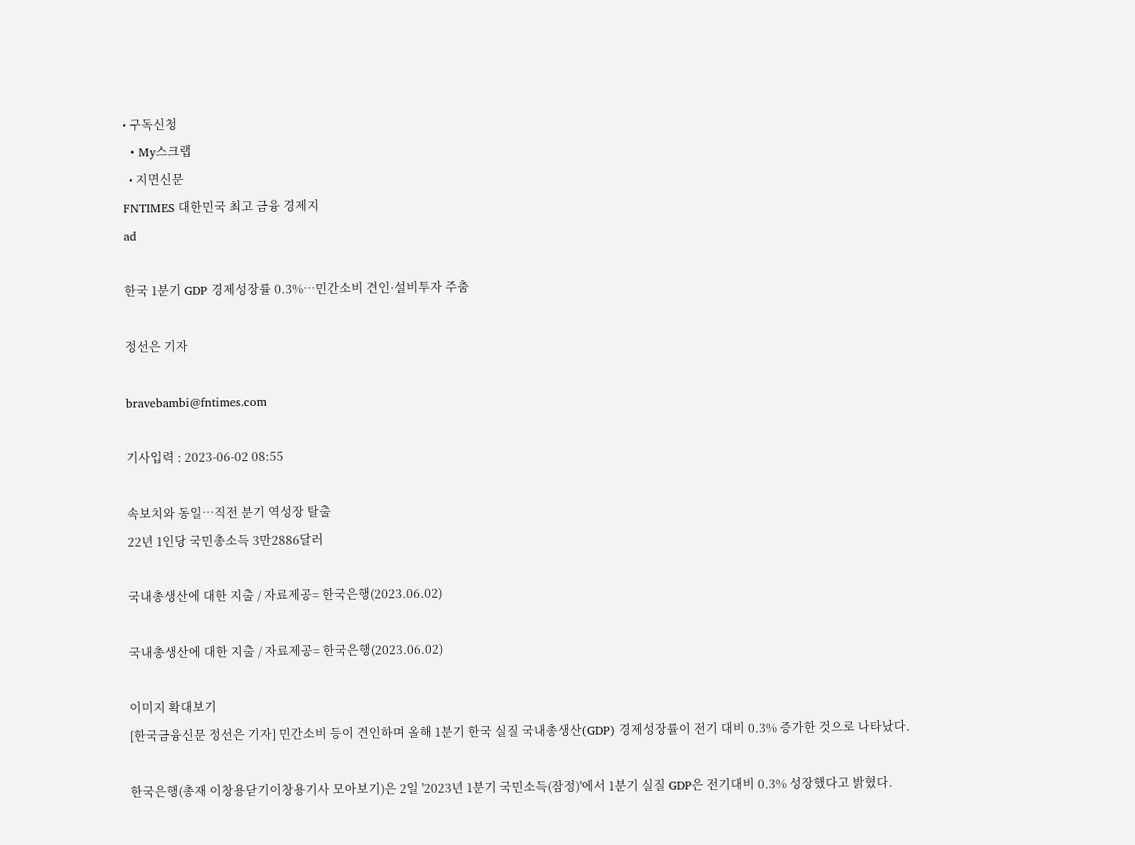• 구독신청
  • My스크랩
  • 지면신문
FNTIMES 대한민국 최고 금융 경제지
ad

한국 1분기 GDP 경제성장률 0.3%…민간소비 견인·설비투자 주춤

정선은 기자

bravebambi@fntimes.com

기사입력 : 2023-06-02 08:55

속보치와 동일…직전 분기 역성장 탈출
22년 1인당 국민총소득 3만2886달러

국내총생산에 대한 지출 / 자료제공= 한국은행(2023.06.02)

국내총생산에 대한 지출 / 자료제공= 한국은행(2023.06.02)

이미지 확대보기
[한국금융신문 정선은 기자] 민간소비 등이 견인하며 올해 1분기 한국 실질 국내총생산(GDP) 경제성장률이 전기 대비 0.3% 증가한 것으로 나타났다.

한국은행(총재 이창용닫기이창용기사 모아보기)은 2일 '2023년 1분기 국민소득(잠정)'에서 1분기 실질 GDP은 전기대비 0.3% 성장했다고 밝혔다.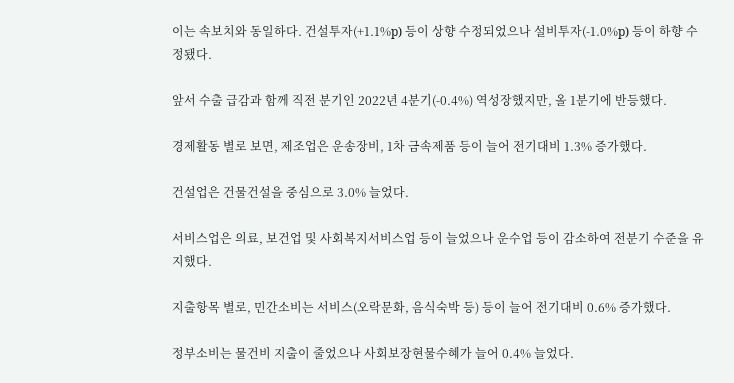이는 속보치와 동일하다. 건설투자(+1.1%p) 등이 상향 수정되었으나 설비투자(-1.0%p) 등이 하향 수정됐다.

앞서 수출 급감과 함께 직전 분기인 2022년 4분기(-0.4%) 역성장했지만, 올 1분기에 반등했다.

경제활동 별로 보면, 제조업은 운송장비, 1차 금속제품 등이 늘어 전기대비 1.3% 증가했다.

건설업은 건물건설을 중심으로 3.0% 늘었다.

서비스업은 의료, 보건업 및 사회복지서비스업 등이 늘었으나 운수업 등이 감소하여 전분기 수준을 유지했다.

지출항목 별로, 민간소비는 서비스(오락문화, 음식숙박 등) 등이 늘어 전기대비 0.6% 증가했다.

정부소비는 물건비 지출이 줄었으나 사회보장현물수혜가 늘어 0.4% 늘었다.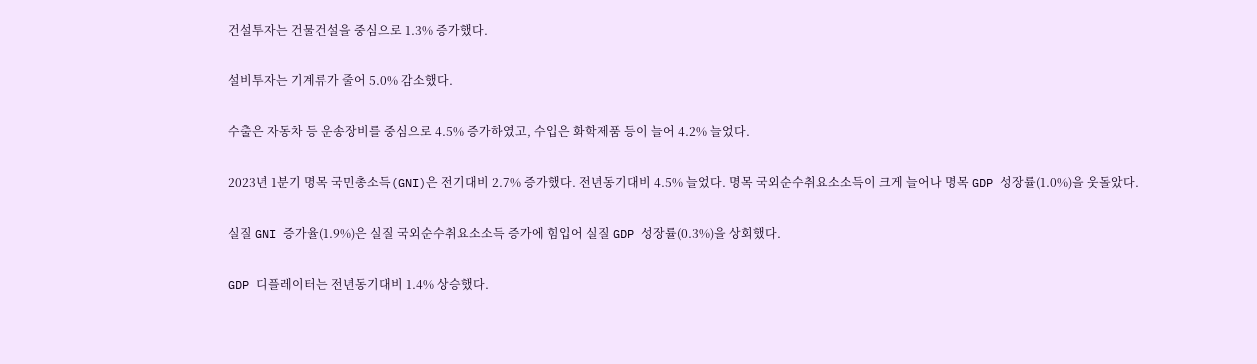건설투자는 건물건설을 중심으로 1.3% 증가했다.

설비투자는 기계류가 줄어 5.0% 감소했다.

수출은 자동차 등 운송장비를 중심으로 4.5% 증가하였고, 수입은 화학제품 등이 늘어 4.2% 늘었다.

2023년 1분기 명목 국민총소득(GNI)은 전기대비 2.7% 증가했다. 전년동기대비 4.5% 늘었다. 명목 국외순수취요소소득이 크게 늘어나 명목 GDP 성장률(1.0%)을 웃돌았다.

실질 GNI 증가율(1.9%)은 실질 국외순수취요소소득 증가에 힘입어 실질 GDP 성장률(0.3%)을 상회했다.

GDP 디플레이터는 전년동기대비 1.4% 상승했다.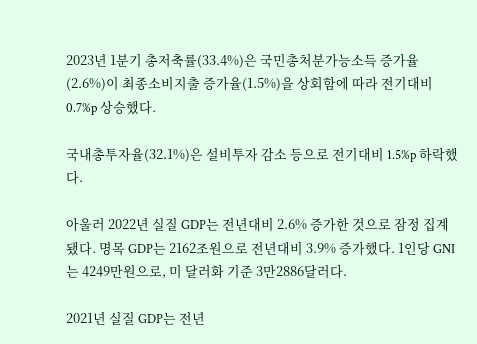2023년 1분기 총저축률(33.4%)은 국민총처분가능소득 증가율(2.6%)이 최종소비지출 증가율(1.5%)을 상회함에 따라 전기대비 0.7%p 상승했다.

국내총투자율(32.1%)은 설비투자 감소 등으로 전기대비 1.5%p 하락했다.

아울러 2022년 실질 GDP는 전년대비 2.6% 증가한 것으로 잠정 집계됐다. 명목 GDP는 2162조원으로 전년대비 3.9% 증가했다. 1인당 GNI는 4249만원으로, 미 달러화 기준 3만2886달러다.

2021년 실질 GDP는 전년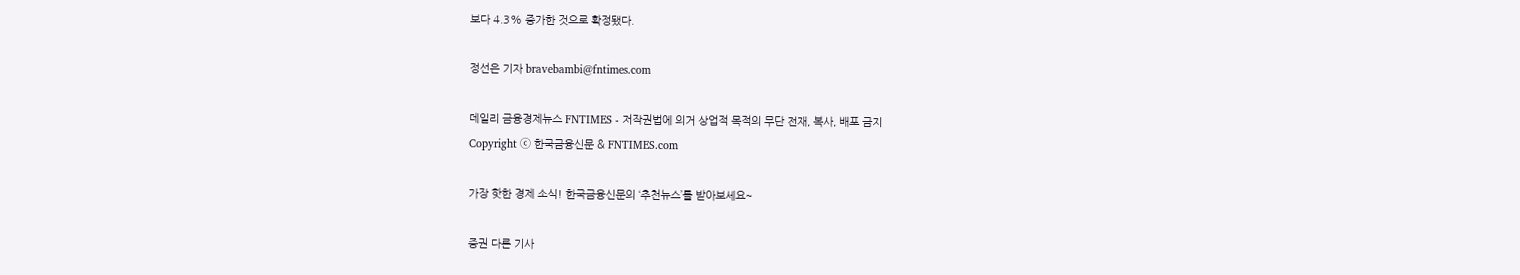보다 4.3% 증가한 것으로 확정됐다.

정선은 기자 bravebambi@fntimes.com

데일리 금융경제뉴스 FNTIMES - 저작권법에 의거 상업적 목적의 무단 전재, 복사, 배포 금지
Copyright ⓒ 한국금융신문 & FNTIMES.com

가장 핫한 경제 소식! 한국금융신문의 ‘추천뉴스’를 받아보세요~

증권 다른 기사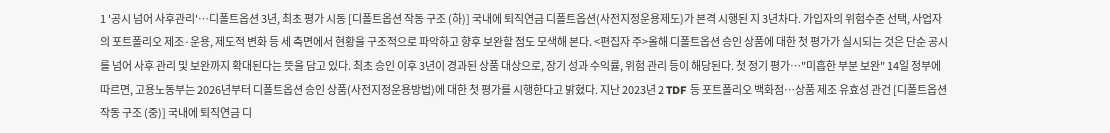1 '공시 넘어 사후관리'…디폴트옵션 3년, 최초 평가 시동 [디폴트옵션 작동 구조 (하)] 국내에 퇴직연금 디폴트옵션(사전지정운용제도)가 본격 시행된 지 3년차다. 가입자의 위험수준 선택, 사업자의 포트폴리오 제조·운용, 제도적 변화 등 세 측면에서 현황을 구조적으로 파악하고 향후 보완할 점도 모색해 본다. <편집자 주>올해 디폴트옵션 승인 상품에 대한 첫 평가가 실시되는 것은 단순 공시를 넘어 사후 관리 및 보완까지 확대된다는 뜻을 담고 있다. 최초 승인 이후 3년이 경과된 상품 대상으로, 장기 성과 수익률, 위험 관리 등이 해당된다. 첫 정기 평가…"미흡한 부분 보완" 14일 정부에 따르면, 고용노동부는 2026년부터 디폴트옵션 승인 상품(사전지정운용방법)에 대한 첫 평가를 시행한다고 밝혔다. 지난 2023년 2 TDF 등 포트폴리오 백화점…상품 제조 유효성 관건 [디폴트옵션 작동 구조 (중)] 국내에 퇴직연금 디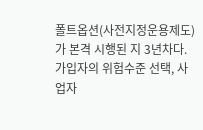폴트옵션(사전지정운용제도)가 본격 시행된 지 3년차다. 가입자의 위험수준 선택, 사업자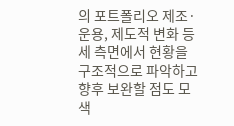의 포트폴리오 제조·운용, 제도적 변화 등 세 측면에서 현황을 구조적으로 파악하고 향후 보완할 점도 모색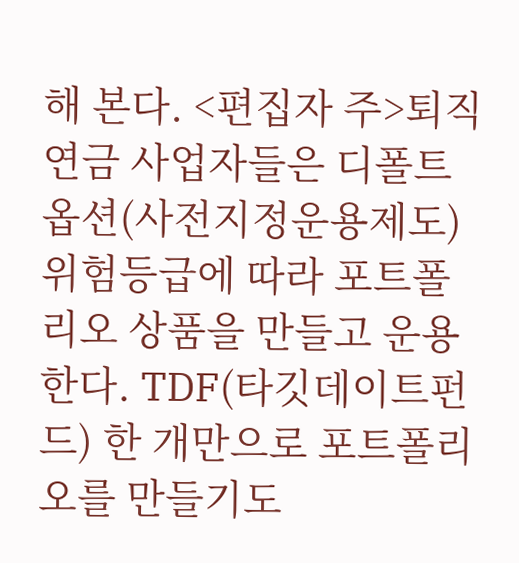해 본다. <편집자 주>퇴직연금 사업자들은 디폴트옵션(사전지정운용제도) 위험등급에 따라 포트폴리오 상품을 만들고 운용한다. TDF(타깃데이트펀드) 한 개만으로 포트폴리오를 만들기도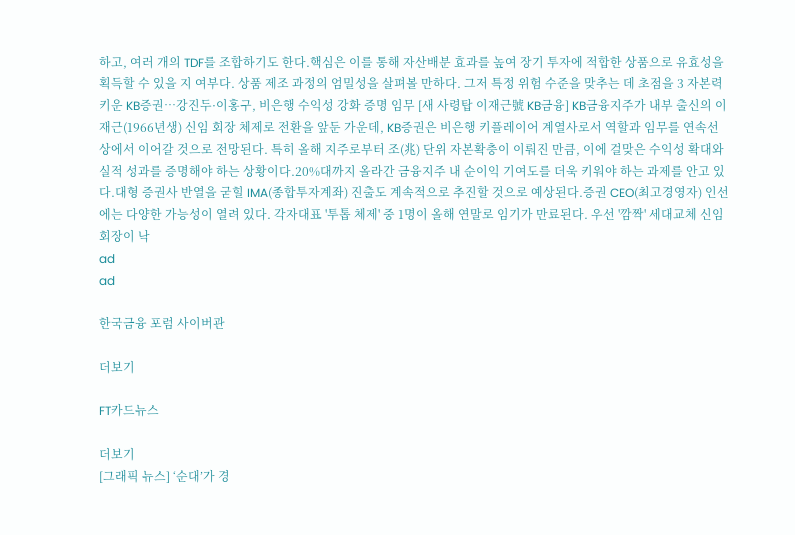하고, 여러 개의 TDF를 조합하기도 한다.핵심은 이를 통해 자산배분 효과를 높여 장기 투자에 적합한 상품으로 유효성을 획득할 수 있을 지 여부다. 상품 제조 과정의 엄밀성을 살펴볼 만하다. 그저 특정 위험 수준을 맞추는 데 초점을 3 자본력 키운 KB증권…강진두·이홍구, 비은행 수익성 강화 증명 임무 [새 사령탑 이재근號 KB금융] KB금융지주가 내부 출신의 이재근(1966년생) 신임 회장 체제로 전환을 앞둔 가운데, KB증권은 비은행 키플레이어 계열사로서 역할과 임무를 연속선 상에서 이어갈 것으로 전망된다. 특히 올해 지주로부터 조(兆) 단위 자본확충이 이뤄진 만큼, 이에 걸맞은 수익성 확대와 실적 성과를 증명해야 하는 상황이다.20%대까지 올라간 금융지주 내 순이익 기여도를 더욱 키워야 하는 과제를 안고 있다.대형 증권사 반열을 굳힐 IMA(종합투자계좌) 진출도 계속적으로 추진할 것으로 예상된다.증권 CEO(최고경영자) 인선에는 다양한 가능성이 열려 있다. 각자대표 '투톱 체제' 중 1명이 올해 연말로 임기가 만료된다. 우선 '깜짝' 세대교체 신임 회장이 낙
ad
ad

한국금융 포럼 사이버관

더보기

FT카드뉴스

더보기
[그래픽 뉴스] ‘순대’가 경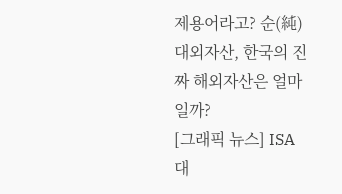제용어라고? 순(純)대외자산, 한국의 진짜 해외자산은 얼마일까?
[그래픽 뉴스] ISA 대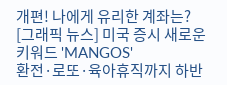개편! 나에게 유리한 계좌는?
[그래픽 뉴스] 미국 증시 새로운 키워드 'MANGOS'
환전·로또·육아휴직까지 하반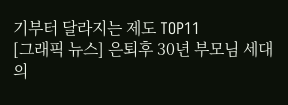기부터 달라지는 제도 TOP11
[그래픽 뉴스] 은퇴후 30년 부모님 세대의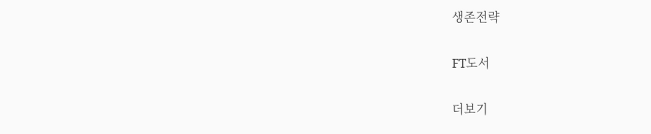생존전략

FT도서

더보기